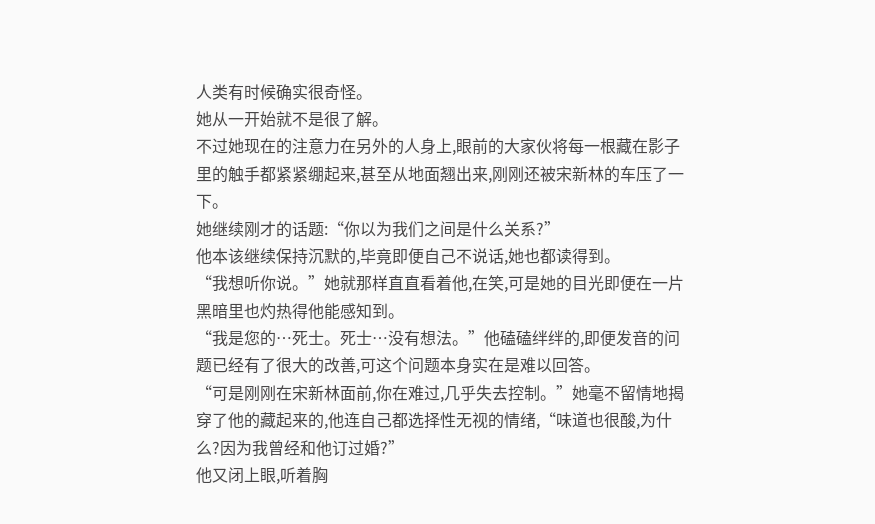人类有时候确实很奇怪。
她从一开始就不是很了解。
不过她现在的注意力在另外的人身上,眼前的大家伙将每一根藏在影子里的触手都紧紧绷起来,甚至从地面翘出来,刚刚还被宋新林的车压了一下。
她继续刚才的话题:“你以为我们之间是什么关系?”
他本该继续保持沉默的,毕竟即便自己不说话,她也都读得到。
“我想听你说。”她就那样直直看着他,在笑,可是她的目光即便在一片黑暗里也灼热得他能感知到。
“我是您的…死士。死士…没有想法。”他磕磕绊绊的,即便发音的问题已经有了很大的改善,可这个问题本身实在是难以回答。
“可是刚刚在宋新林面前,你在难过,几乎失去控制。”她毫不留情地揭穿了他的藏起来的,他连自己都选择性无视的情绪,“味道也很酸,为什么?因为我曾经和他订过婚?”
他又闭上眼,听着胸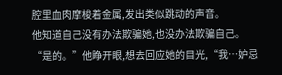腔里血肉摩梭着金属,发出类似跳动的声音。
他知道自己没有办法欺骗她,也没办法欺骗自己。
“是的。”他睁开眼,想去回应她的目光,“我…妒忌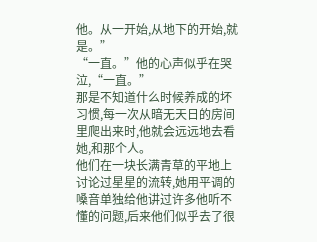他。从一开始,从地下的开始,就是。”
“一直。”他的心声似乎在哭泣,“一直。”
那是不知道什么时候养成的坏习惯,每一次从暗无天日的房间里爬出来时,他就会远远地去看她,和那个人。
他们在一块长满青草的平地上讨论过星星的流转,她用平调的嗓音单独给他讲过许多他听不懂的问题,后来他们似乎去了很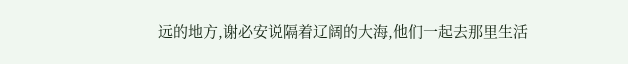远的地方,谢必安说隔着辽阔的大海,他们一起去那里生活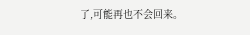了,可能再也不会回来。